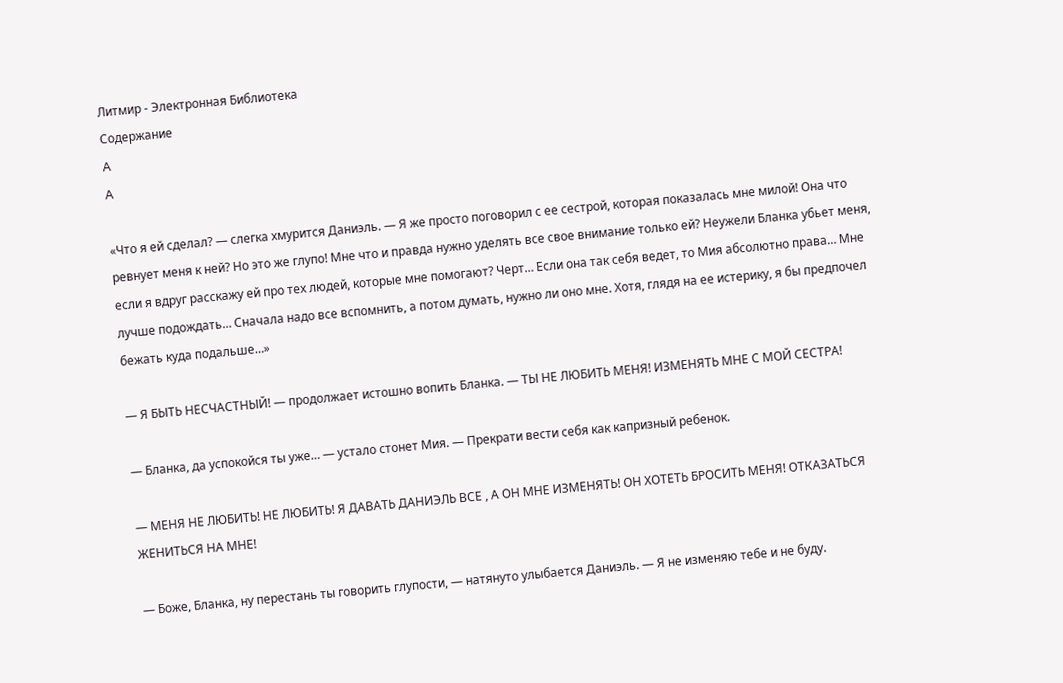Литмир - Электронная Библиотека
Содержание
A
A

«Что я ей сделал? — слегка хмурится Даниэль. — Я же просто поговорил с ее сестрой, которая показалась мне милой! Она что ревнует меня к ней? Но это же глупо! Мне что и правда нужно уделять все свое внимание только ей? Неужели Бланка убьет меня, если я вдруг расскажу ей про тех людей, которые мне помогают? Черт… Если она так себя ведет, то Мия абсолютно права… Мне лучше подождать… Сначала надо все вспомнить, а потом думать, нужно ли оно мне. Хотя, глядя на ее истерику, я бы предпочел бежать куда подальше…»

— Я БЫТЬ НЕСЧАСТНЫЙ! — продолжает истошно вопить Бланка. — ТЫ НЕ ЛЮБИТЬ МЕНЯ! ИЗМЕНЯТЬ МНЕ С МОЙ СЕСТРА!

— Бланка, да успокойся ты уже… — устало стонет Мия. — Прекрати вести себя как капризный ребенок.

— МЕНЯ НЕ ЛЮБИТЬ! НЕ ЛЮБИТЬ! Я ДАВАТЬ ДАНИЭЛЬ ВСЕ , А ОН МНЕ ИЗМЕНЯТЬ! ОН ХОТЕТЬ БРОСИТЬ МЕНЯ! ОТКАЗАТЬСЯ ЖЕНИТЬСЯ НА МНЕ!

— Боже, Бланка, ну перестань ты говорить глупости, — натянуто улыбается Даниэль. — Я не изменяю тебе и не буду.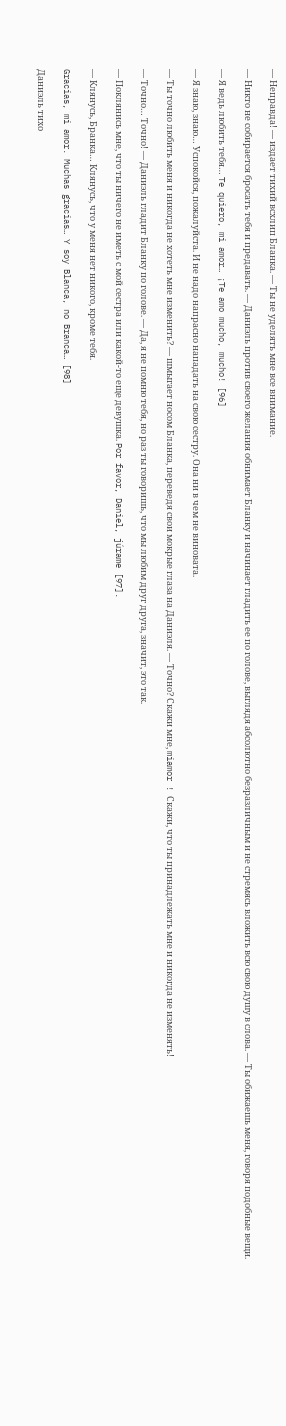— Неправда! — издает тихий всхлип Бланка. — Ты не уделять мне все внимание.

— Никто не собирается бросать тебя и предавать. — Даниэль против своего желания обнимает Бланку и начинает гладить ее по голове, выглядя абсолютно безразличным и не стремясь вложить всю свою душу в слова. — Ты обижаешь меня, говоря подобные вещи.

— Я ведь любить тебя… Te quiero, mi amor… ¡Te amo mucho, mucho! [96]

— Я знаю, знаю… Успокойся, пожалуйста. И не надо напрасно нападать на свою сестру. Она ни в чем не виновата.

— Ты точно любить меня и никогда не хотеть мне изменить? — шмыгает носом Бланка, переведя свои мокрые глаза на Даниэля. — Точно? Скажи мне, miamor ! Скажи, что ты принадлежать мне и никогда не изменять!

— Точно… Точно! — Даниэль гладит Бланку по голове. — Да, я не помню тебя, но раз ты говоришь, что мы любим друг друга, значит, это так.

— Поклянись мне, что ты ничего не иметь с мой сестра или какой-то еще девушка. Por favor, Daniel, júrame [97].

— Клянусь, Бранка… Клянусь, что у меня нет никого, кроме тебя.

Gracias, mi amor. Muchas gracias… Y soy Blanca, no Branca… [98]

Даниэль тихо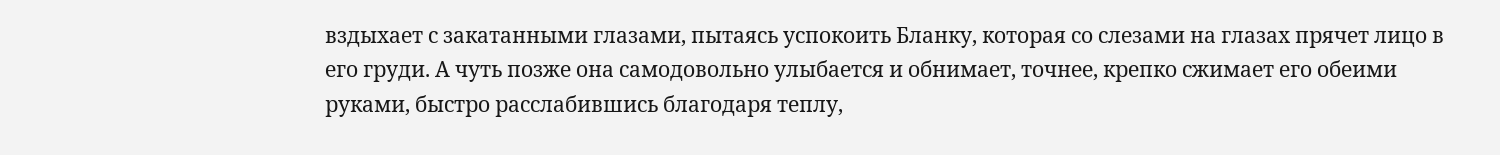вздыхает с закатанными глазами, пытаясь успокоить Бланку, которая со слезами на глазах прячет лицо в его груди. А чуть позже она самодовольно улыбается и обнимает, точнее, крепко сжимает его обеими руками, быстро расслабившись благодаря теплу,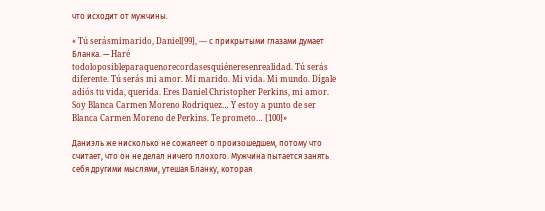что исходит от мужчины.

« Tú serásmimarido, Daniel[99], — с прикрытыми глазами думает Бланка. — Haré todoloposibleparaquenorecordasesquiéneresenrealidad. Tú serás diferente. Tú serás mi amor. Mi marido. Mi vida. Mi mundo. Dígale adiós tu vida, querida. Eres Daniel Christopher Perkins, mi amor. Soy Blanca Carmen Moreno Rodriquez… Y estoy a punto de ser Blanca Carmen Moreno de Perkins. Te prometo… [100]»

Даниэль же нисколько не сожалеет о произошедшем, потому что считает, что он не делал ничего плохого. Мужчина пытается занять себя другими мыслями, утешая Бланку, которая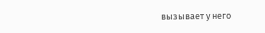вызывает у него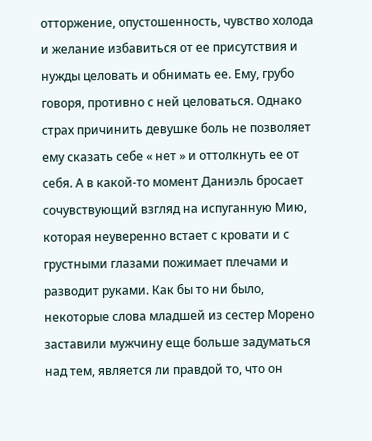отторжение, опустошенность, чувство холода и желание избавиться от ее присутствия и нужды целовать и обнимать ее. Ему, грубо говоря, противно с ней целоваться. Однако страх причинить девушке боль не позволяет ему сказать себе « нет » и оттолкнуть ее от себя. А в какой-то момент Даниэль бросает сочувствующий взгляд на испуганную Мию, которая неуверенно встает с кровати и с грустными глазами пожимает плечами и разводит руками. Как бы то ни было, некоторые слова младшей из сестер Морено заставили мужчину еще больше задуматься над тем, является ли правдой то, что он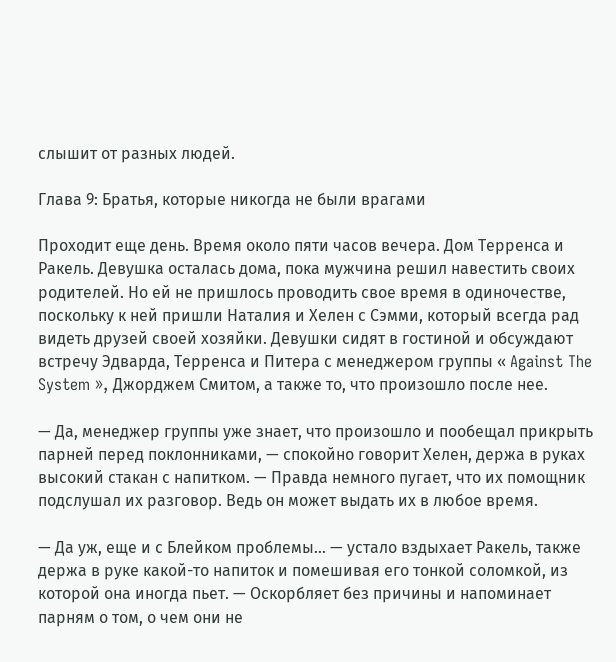слышит от разных людей.

Глава 9: Братья, которые никогда не были врагами

Проходит еще день. Время около пяти часов вечера. Дом Терренса и Ракель. Девушка осталась дома, пока мужчина решил навестить своих родителей. Но ей не пришлось проводить свое время в одиночестве, поскольку к ней пришли Наталия и Хелен с Сэмми, который всегда рад видеть друзей своей хозяйки. Девушки сидят в гостиной и обсуждают встречу Эдварда, Терренса и Питера с менеджером группы « Against The System », Джорджем Смитом, а также то, что произошло после нее.

— Да, менеджер группы уже знает, что произошло и пообещал прикрыть парней перед поклонниками, — спокойно говорит Хелен, держа в руках высокий стакан с напитком. — Правда немного пугает, что их помощник подслушал их разговор. Ведь он может выдать их в любое время.

— Да уж, еще и с Блейком проблемы… — устало вздыхает Ракель, также держа в руке какой-то напиток и помешивая его тонкой соломкой, из которой она иногда пьет. — Оскорбляет без причины и напоминает парням о том, о чем они не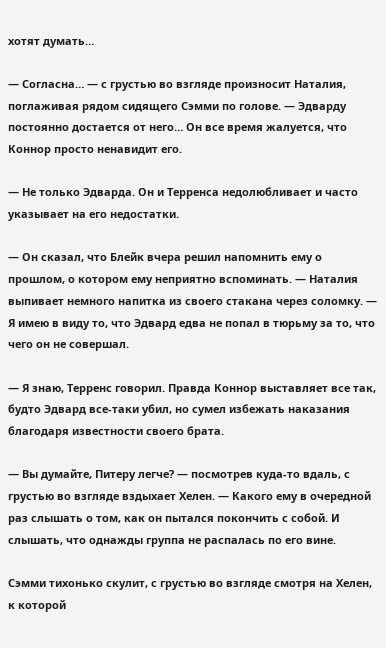хотят думать…

— Согласна… — с грустью во взгляде произносит Наталия, поглаживая рядом сидящего Сэмми по голове. — Эдварду постоянно достается от него… Он все время жалуется, что Коннор просто ненавидит его.

— Не только Эдварда. Он и Терренса недолюбливает и часто указывает на его недостатки.

— Он сказал, что Блейк вчера решил напомнить ему о прошлом, о котором ему неприятно вспоминать. — Наталия выпивает немного напитка из своего стакана через соломку. — Я имею в виду то, что Эдвард едва не попал в тюрьму за то, что чего он не совершал.

— Я знаю, Терренс говорил. Правда Коннор выставляет все так, будто Эдвард все-таки убил, но сумел избежать наказания благодаря известности своего брата.

— Вы думайте, Питеру легче? — посмотрев куда-то вдаль, с грустью во взгляде вздыхает Хелен. — Какого ему в очередной раз слышать о том, как он пытался покончить с собой. И слышать, что однажды группа не распалась по его вине.

Сэмми тихонько скулит, с грустью во взгляде смотря на Хелен, к которой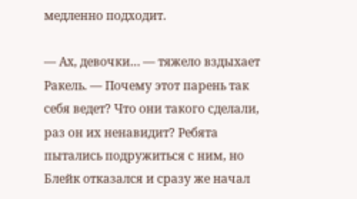медленно подходит.

— Ах, девочки… — тяжело вздыхает Ракель. — Почему этот парень так себя ведет? Что они такого сделали, раз он их ненавидит? Ребята пытались подружиться с ним, но Блейк отказался и сразу же начал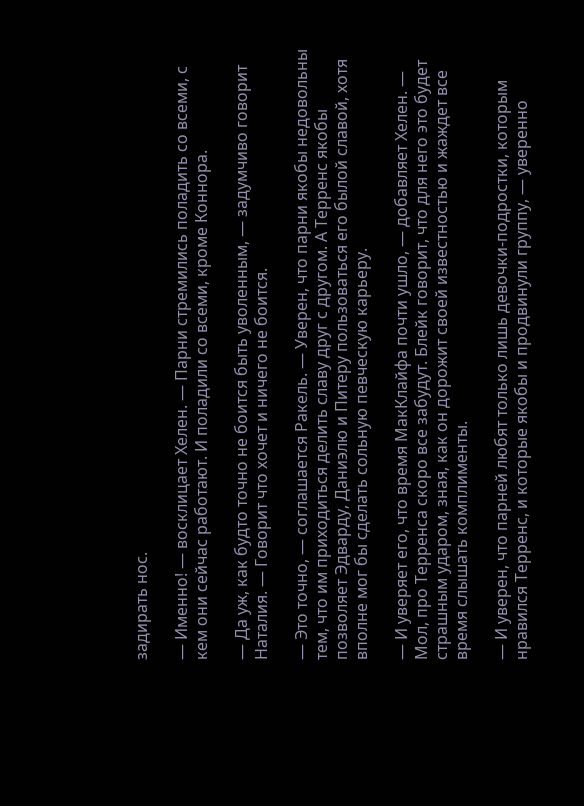задирать нос.

— Именно! — восклицает Хелен. — Парни стремились поладить со всеми, с кем они сейчас работают. И поладили со всеми, кроме Коннора.

— Да уж, как будто точно не боится быть уволенным, — задумчиво говорит Наталия. — Говорит что хочет и ничего не боится.

— Это точно, — соглашается Ракель. — Уверен, что парни якобы недовольны тем, что им приходиться делить славу друг с другом. А Терренс якобы позволяет Эдварду, Даниэлю и Питеру пользоваться его былой славой, хотя вполне мог бы сделать сольную певческую карьеру.

— И уверяет его, что время МакКлайфа почти ушло, — добавляет Хелен. — Мол, про Терренса скоро все забудут. Блейк говорит, что для него это будет страшным ударом, зная, как он дорожит своей известностью и жаждет все время слышать комплименты.

— И уверен, что парней любят только лишь девочки-подростки, которым нравился Терренс, и которые якобы и продвинули группу, — уверенно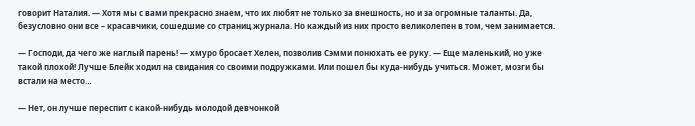говорит Наталия. — Хотя мы с вами прекрасно знаем, что их любят не только за внешность, но и за огромные таланты. Да, безусловно они все – красавчики, сошедшие со страниц журнала. Но каждый из них просто великолепен в том, чем занимается.

— Господи, да чего же наглый парень! — хмуро бросает Хелен, позволив Сэмми понюхать ее руку. — Еще маленький, но уже такой плохой! Лучше Блейк ходил на свидания со своими подружками. Или пошел бы куда-нибудь учиться. Может, мозги бы встали на место…

— Нет, он лучше переспит с какой-нибудь молодой девчонкой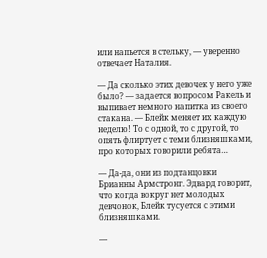или напьется в стельку, — уверенно отвечает Наталия.

— Да сколько этих девочек у него уже было? — задается вопросом Ракель и выпивает немного напитка из своего стакана. — Блейк меняет их каждую неделю! То с одной, то с другой, то опять флиртует с теми близняшками, про которых говорили ребята…

— Да-да, они из подтанцовки Брианны Армстронг. Эдвард говорит, что когда вокруг нет молодых девчонок, Блейк тусуется с этими близняшками.

—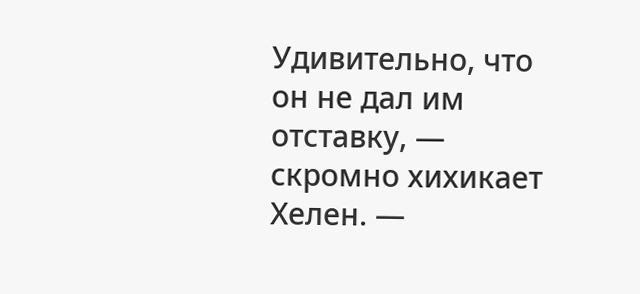Удивительно, что он не дал им отставку, — скромно хихикает Хелен. —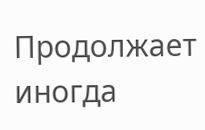Продолжает иногда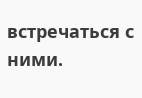встречаться с ними.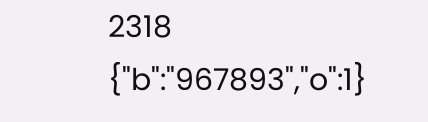2318
{"b":"967893","o":1}